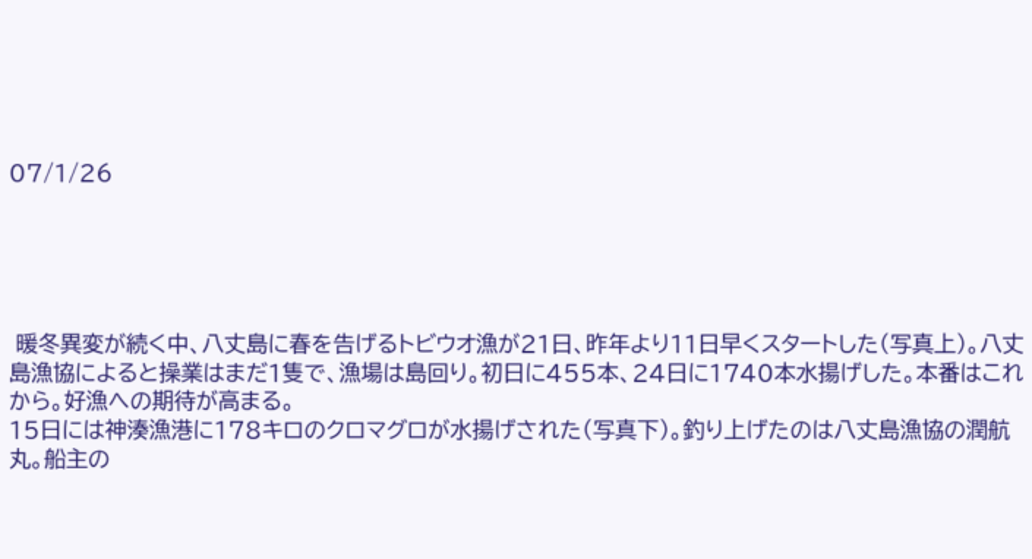07/1/26





 暖冬異変が続く中、八丈島に春を告げるトビウオ漁が21日、昨年より11日早くスタートした(写真上)。八丈島漁協によると操業はまだ1隻で、漁場は島回り。初日に455本、24日に1740本水揚げした。本番はこれから。好漁への期待が高まる。
15日には神湊漁港に178キロのクロマグロが水揚げされた(写真下)。釣り上げたのは八丈島漁協の潤航丸。船主の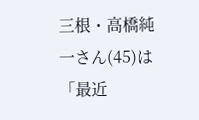三根・高橋純一さん(45)は「最近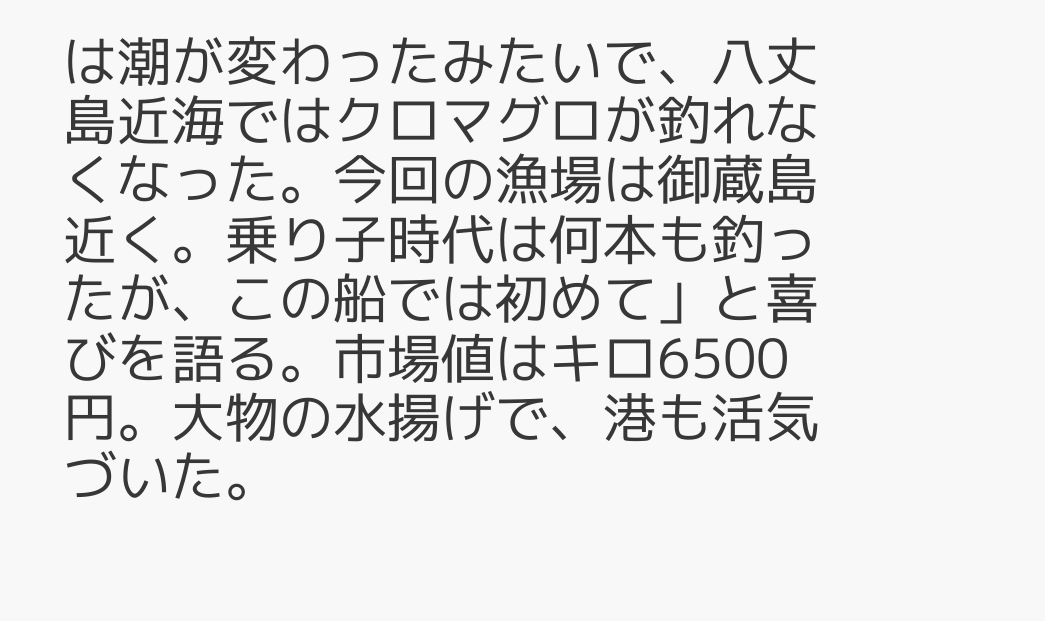は潮が変わったみたいで、八丈島近海ではクロマグロが釣れなくなった。今回の漁場は御蔵島近く。乗り子時代は何本も釣ったが、この船では初めて」と喜びを語る。市場値はキロ6500円。大物の水揚げで、港も活気づいた。